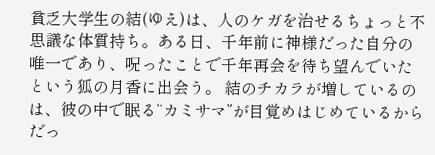貧乏大学生の結(ゆえ)は、人のケガを治せるちょっと不思議な体質持ち。ある日、千年前に神様だった自分の唯一であり、呪ったことで千年再会を待ち望んでいたという狐の月香に出会う。 結のチカラが増しているのは、彼の中で眠る“カミサマ”が目覚めはじめているからだっ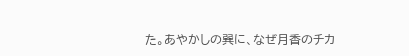た。あやかしの巽に、なぜ月香のチカ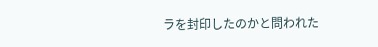ラを封印したのかと問われた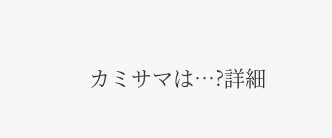カミサマは…?詳細